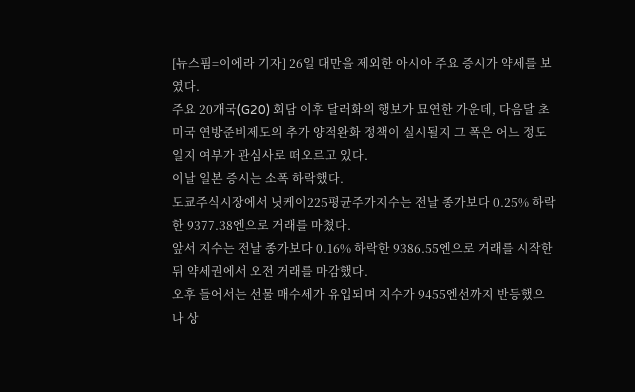[뉴스핌=이에라 기자] 26일 대만을 제외한 아시아 주요 증시가 약세를 보였다.
주요 20개국(G20) 회담 이후 달러화의 행보가 묘연한 가운데, 다음달 초 미국 연방준비제도의 추가 양적완화 정책이 실시될지 그 폭은 어느 정도일지 여부가 관심사로 떠오르고 있다.
이날 일본 증시는 소폭 하락했다.
도쿄주식시장에서 닛케이225평균주가지수는 전날 종가보다 0.25% 하락한 9377.38엔으로 거래를 마쳤다.
앞서 지수는 전날 종가보다 0.16% 하락한 9386.55엔으로 거래를 시작한 뒤 약세권에서 오전 거래를 마감했다.
오후 들어서는 선물 매수세가 유입되며 지수가 9455엔선까지 반등했으나 상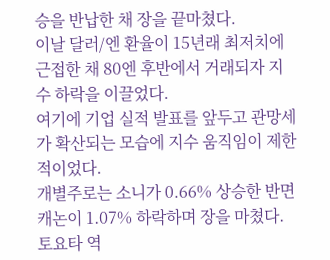승을 반납한 채 장을 끝마쳤다.
이날 달러/엔 환율이 15년래 최저치에 근접한 채 80엔 후반에서 거래되자 지수 하락을 이끌었다.
여기에 기업 실적 발표를 앞두고 관망세가 확산되는 모습에 지수 움직임이 제한적이었다.
개별주로는 소니가 0.66% 상승한 반면 캐논이 1.07% 하락하며 장을 마쳤다. 토요타 역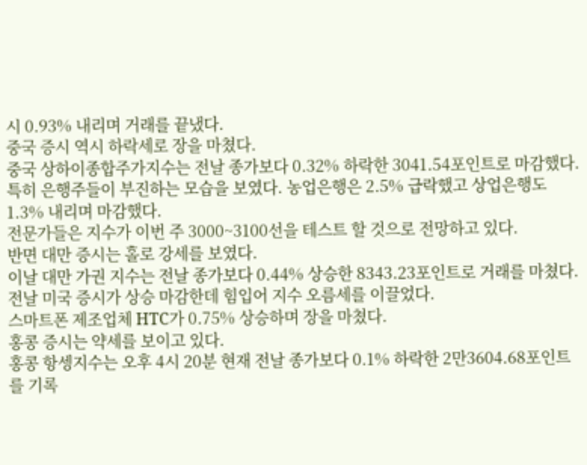시 0.93% 내리며 거래를 끝냈다.
중국 증시 역시 하락세로 장을 마쳤다.
중국 상하이종합주가지수는 전날 종가보다 0.32% 하락한 3041.54포인트로 마감했다.
특히 은행주들이 부진하는 모습을 보였다. 농업은행은 2.5% 급락했고 상업은행도 1.3% 내리며 마감했다.
전문가들은 지수가 이번 주 3000~3100선을 테스트 할 것으로 전망하고 있다.
반면 대만 증시는 홀로 강세를 보였다.
이날 대만 가권 지수는 전날 종가보다 0.44% 상승한 8343.23포인트로 거래를 마쳤다.
전날 미국 증시가 상승 마감한데 힘입어 지수 오름세를 이끌었다.
스마트폰 제조업체 HTC가 0.75% 상승하며 장을 마쳤다.
홍콩 증시는 약세를 보이고 있다.
홍콩 항셍지수는 오후 4시 20분 현재 전날 종가보다 0.1% 하락한 2만3604.68포인트를 기록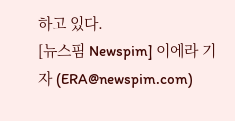하고 있다.
[뉴스핌 Newspim] 이에라 기자 (ERA@newspim.com)